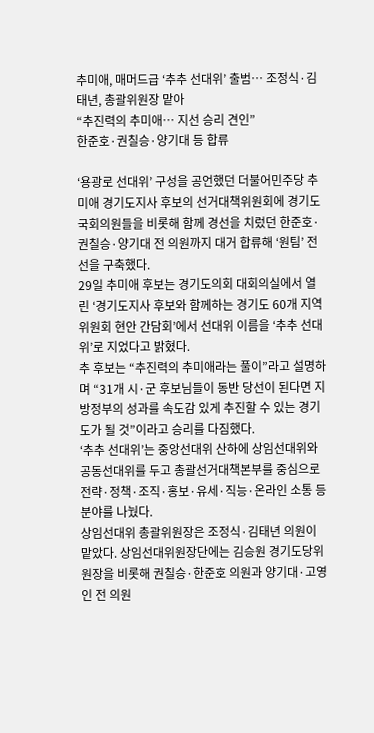추미애, 매머드급 ‘추추 선대위’ 출범… 조정식·김태년, 총괄위원장 맡아
“추진력의 추미애… 지선 승리 견인”
한준호·권칠승·양기대 등 합류

‘용광로 선대위’ 구성을 공언했던 더불어민주당 추미애 경기도지사 후보의 선거대책위원회에 경기도 국회의원들을 비롯해 함께 경선을 치렀던 한준호·권칠승·양기대 전 의원까지 대거 합류해 ‘원팀’ 전선을 구축했다.
29일 추미애 후보는 경기도의회 대회의실에서 열린 ‘경기도지사 후보와 함께하는 경기도 60개 지역위원회 현안 간담회’에서 선대위 이름을 ‘추추 선대위’로 지었다고 밝혔다.
추 후보는 “추진력의 추미애라는 풀이”라고 설명하며 “31개 시·군 후보님들이 동반 당선이 된다면 지방정부의 성과를 속도감 있게 추진할 수 있는 경기도가 될 것”이라고 승리를 다짐했다.
‘추추 선대위’는 중앙선대위 산하에 상임선대위와 공동선대위를 두고 총괄선거대책본부를 중심으로 전략·정책·조직·홍보·유세·직능·온라인 소통 등 분야를 나눴다.
상임선대위 총괄위원장은 조정식·김태년 의원이 맡았다. 상임선대위원장단에는 김승원 경기도당위원장을 비롯해 권칠승·한준호 의원과 양기대·고영인 전 의원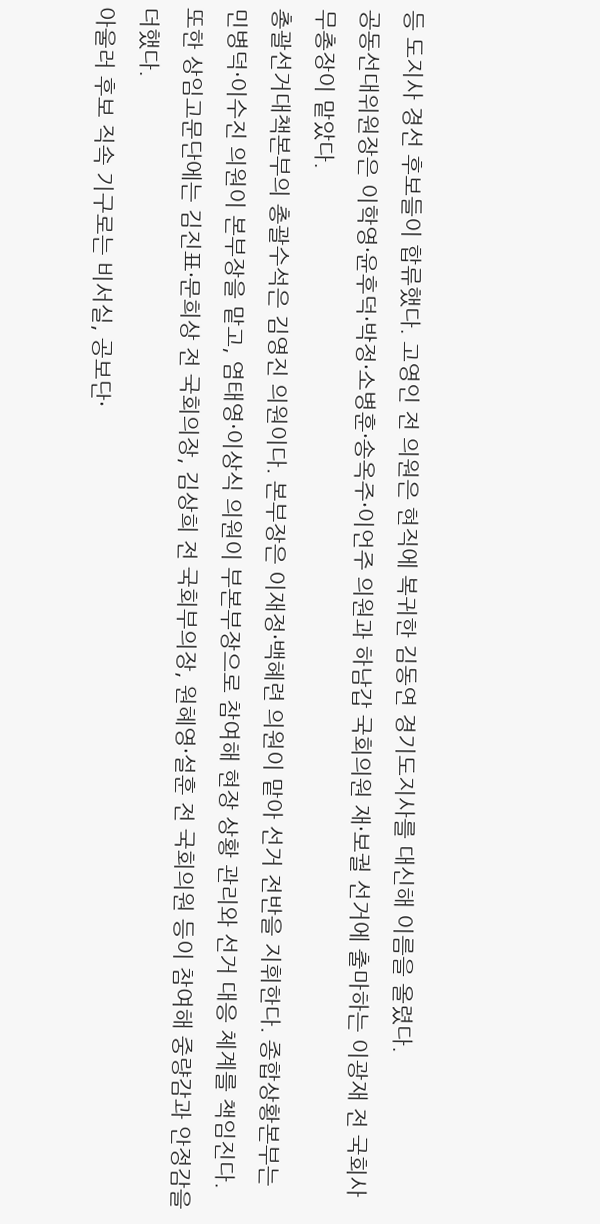등 도지사 경선 후보들이 합류했다. 고영인 전 의원은 현직에 복귀한 김동연 경기도지사를 대신해 이름을 올렸다.
공동선대위원장은 이학영·윤후덕·박정·소병훈·송옥주·이언주 의원과 하남갑 국회의원 재·보궐 선거에 출마하는 이광재 전 국회사무총장이 맡았다.
총괄선거대책본부의 총괄수석은 김영진 의원이다. 본부장은 이재정·백혜련 의원이 맡아 선거 전반을 지휘한다. 종합상황본부는 민병덕·이수진 의원이 본부장을 맡고, 염태영·이상식 의원이 부본부장으로 참여해 현장 상황 관리와 선거 대응 체계를 책임진다.
또한 상임고문단에는 김진표·문희상 전 국회의장, 김상희 전 국회부의장, 원혜영·설훈 전 국회의원 등이 참여해 중량감과 안정감을 더했다.
아울러 후보 직속 기구로는 비서실, 공보단·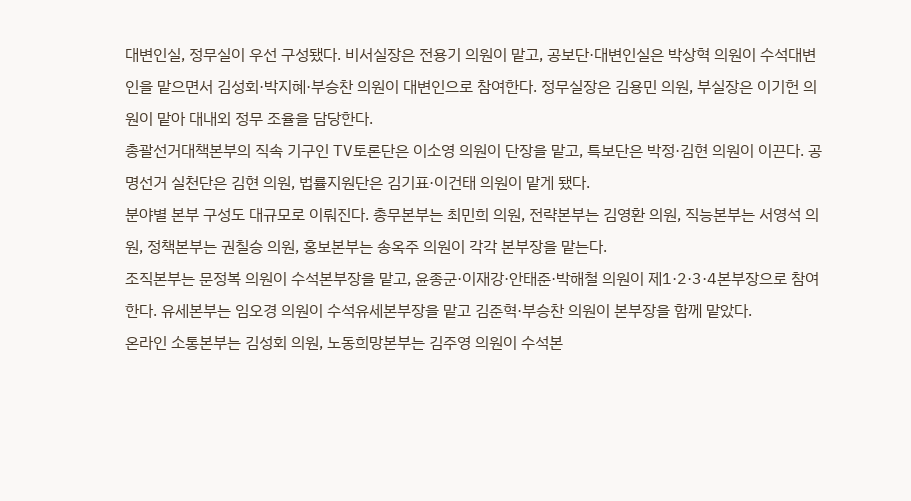대변인실, 정무실이 우선 구성됐다. 비서실장은 전용기 의원이 맡고, 공보단·대변인실은 박상혁 의원이 수석대변인을 맡으면서 김성회·박지혜·부승찬 의원이 대변인으로 참여한다. 정무실장은 김용민 의원, 부실장은 이기헌 의원이 맡아 대내외 정무 조율을 담당한다.
총괄선거대책본부의 직속 기구인 TV토론단은 이소영 의원이 단장을 맡고, 특보단은 박정·김현 의원이 이끈다. 공명선거 실천단은 김현 의원, 법률지원단은 김기표·이건태 의원이 맡게 됐다.
분야별 본부 구성도 대규모로 이뤄진다. 총무본부는 최민희 의원, 전략본부는 김영환 의원, 직능본부는 서영석 의원, 정책본부는 권칠승 의원, 홍보본부는 송옥주 의원이 각각 본부장을 맡는다.
조직본부는 문정복 의원이 수석본부장을 맡고, 윤종군·이재강·안태준·박해철 의원이 제1·2·3·4본부장으로 참여한다. 유세본부는 임오경 의원이 수석유세본부장을 맡고 김준혁·부승찬 의원이 본부장을 함께 맡았다.
온라인 소통본부는 김성회 의원, 노동희망본부는 김주영 의원이 수석본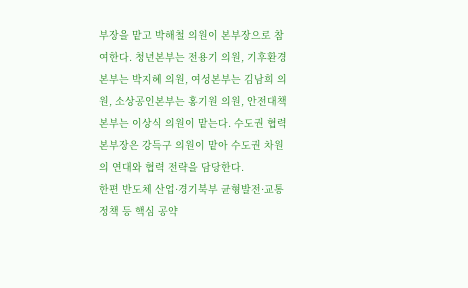부장을 맡고 박해철 의원이 본부장으로 참여한다. 청년본부는 전용기 의원, 기후환경본부는 박지혜 의원, 여성본부는 김남희 의원, 소상공인본부는 홍기원 의원, 안전대책본부는 이상식 의원이 맡는다. 수도권 협력본부장은 강득구 의원이 맡아 수도권 차원의 연대와 협력 전략을 담당한다.
한편 반도체 산업·경기북부 균형발전·교통 정책 등 핵심 공약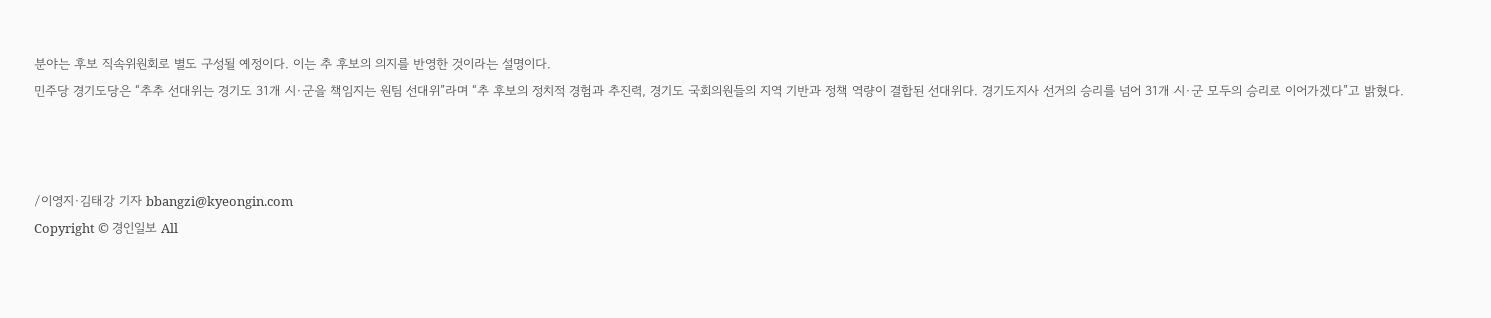분야는 후보 직속위원회로 별도 구성될 예정이다. 이는 추 후보의 의지를 반영한 것이라는 설명이다.
민주당 경기도당은 “추추 선대위는 경기도 31개 시·군을 책임지는 원팀 선대위”라며 “추 후보의 정치적 경험과 추진력, 경기도 국회의원들의 지역 기반과 정책 역량이 결합된 선대위다. 경기도지사 선거의 승리를 넘어 31개 시·군 모두의 승리로 이어가겠다”고 밝혔다.



/이영지·김태강 기자 bbangzi@kyeongin.com
Copyright © 경인일보 All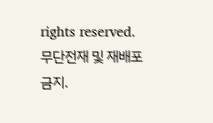rights reserved. 무단전재 및 재배포 금지.